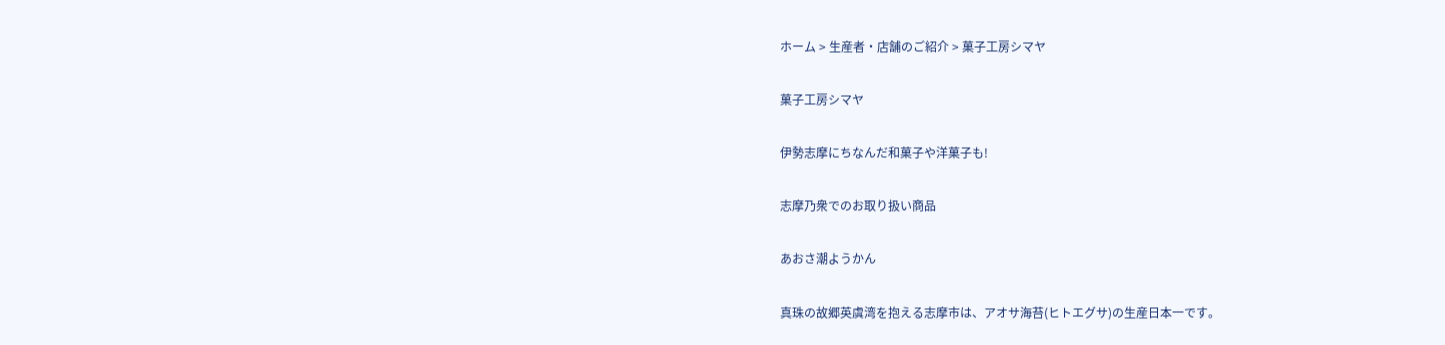ホーム > 生産者・店舗のご紹介 > 菓子工房シマヤ

菓子工房シマヤ

伊勢志摩にちなんだ和菓子や洋菓子も!

志摩乃衆でのお取り扱い商品

あおさ潮ようかん

真珠の故郷英虞湾を抱える志摩市は、アオサ海苔(ヒトエグサ)の生産日本一です。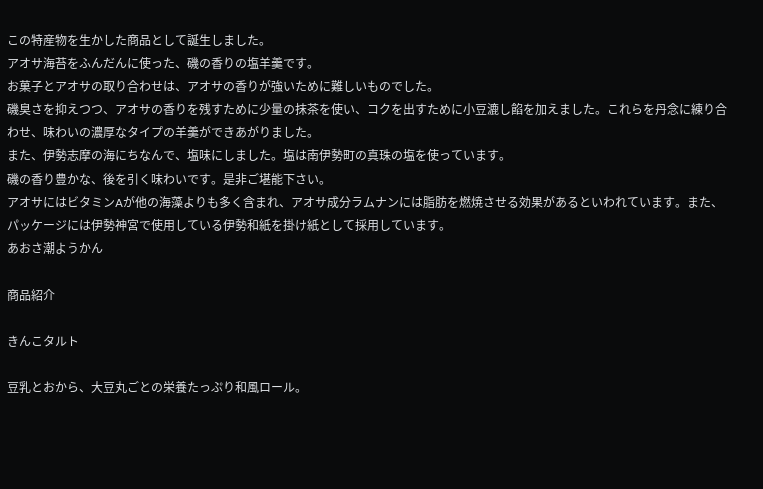この特産物を生かした商品として誕生しました。
アオサ海苔をふんだんに使った、磯の香りの塩羊羹です。
お菓子とアオサの取り合わせは、アオサの香りが強いために難しいものでした。
磯臭さを抑えつつ、アオサの香りを残すために少量の抹茶を使い、コクを出すために小豆漉し餡を加えました。これらを丹念に練り合わせ、味わいの濃厚なタイプの羊羹ができあがりました。
また、伊勢志摩の海にちなんで、塩味にしました。塩は南伊勢町の真珠の塩を使っています。
磯の香り豊かな、後を引く味わいです。是非ご堪能下さい。
アオサにはビタミンAが他の海藻よりも多く含まれ、アオサ成分ラムナンには脂肪を燃焼させる効果があるといわれています。また、パッケージには伊勢神宮で使用している伊勢和紙を掛け紙として採用しています。
あおさ潮ようかん

商品紹介

きんこタルト

豆乳とおから、大豆丸ごとの栄養たっぷり和風ロール。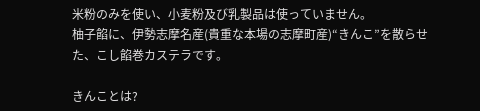米粉のみを使い、小麦粉及び乳製品は使っていません。
柚子餡に、伊勢志摩名産(貴重な本場の志摩町産)“きんこ”を散らせた、こし餡巻カステラです。

きんことは?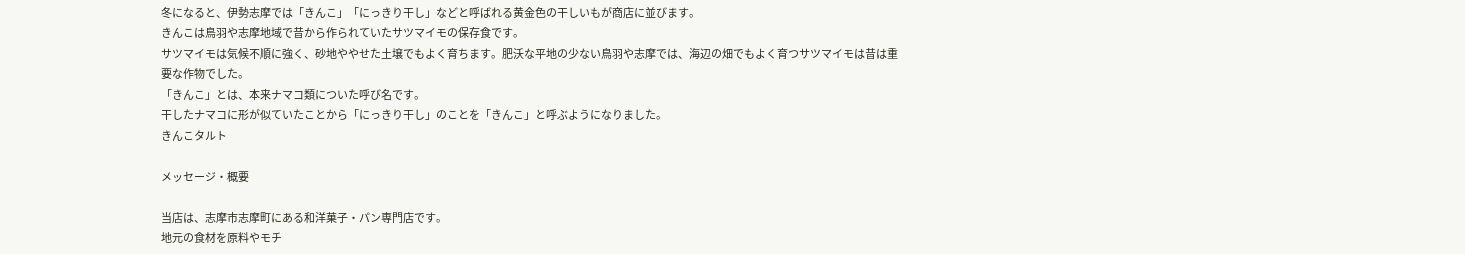冬になると、伊勢志摩では「きんこ」「にっきり干し」などと呼ばれる黄金色の干しいもが商店に並びます。
きんこは鳥羽や志摩地域で昔から作られていたサツマイモの保存食です。
サツマイモは気候不順に強く、砂地ややせた土壌でもよく育ちます。肥沃な平地の少ない鳥羽や志摩では、海辺の畑でもよく育つサツマイモは昔は重要な作物でした。
「きんこ」とは、本来ナマコ類についた呼び名です。
干したナマコに形が似ていたことから「にっきり干し」のことを「きんこ」と呼ぶようになりました。
きんこタルト

メッセージ・概要

当店は、志摩市志摩町にある和洋菓子・パン専門店です。
地元の食材を原料やモチ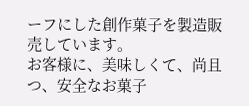ーフにした創作菓子を製造販売しています。
お客様に、美味しくて、尚且つ、安全なお菓子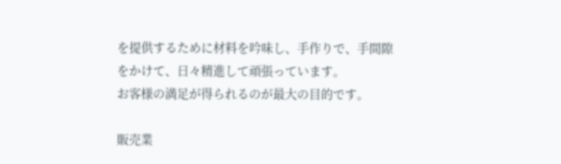を提供するために材料を吟味し、手作りで、手間隙をかけて、日々精進して頑張っています。
お客様の満足が得られるのが最大の目的です。

販売業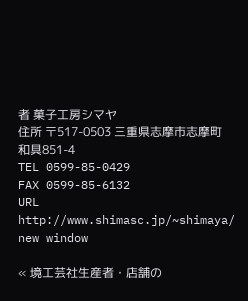者 菓子工房シマヤ
住所 〒517-0503 三重県志摩市志摩町和具851-4
TEL 0599-85-0429
FAX 0599-85-6132
URL http://www.shimasc.jp/~shimaya/ new window

« 境工芸社生産者・店舗の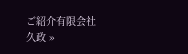ご紹介有限会社久政 »